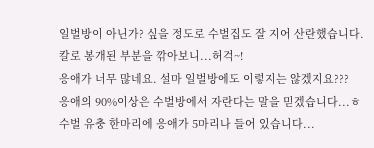일벌방이 아닌가? 싶을 정도로 수벌집도 잘 지어 산란했습니다.
칼로 봉개된 부분을 깎아보니...허걱~!
응애가 너무 많네요. 설마 일벌방에도 이렇지는 않겠지요???
응애의 90%이상은 수벌방에서 자란다는 말을 믿겠습니다...ㅎ
수벌 유충 한마리에 응애가 5마리나 들어 있습니다...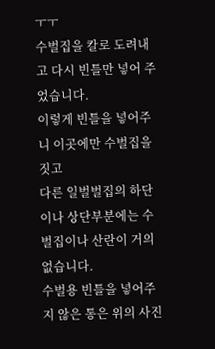ㅜㅜ
수벌집을 칼로 도려내고 다시 빈틀만 넣어 주었습니다.
이렇게 빈틀을 넣어주니 이곳에만 수벌집을 짓고
다른 일벌벌집의 하단이나 상단부분에는 수벌집이나 산란이 거의 없습니다.
수벌용 빈틀을 넣어주지 않은 통은 위의 사진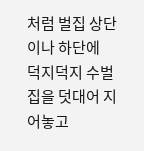처럼 벌집 상단이나 하단에
덕지덕지 수벌집을 덧대어 지어놓고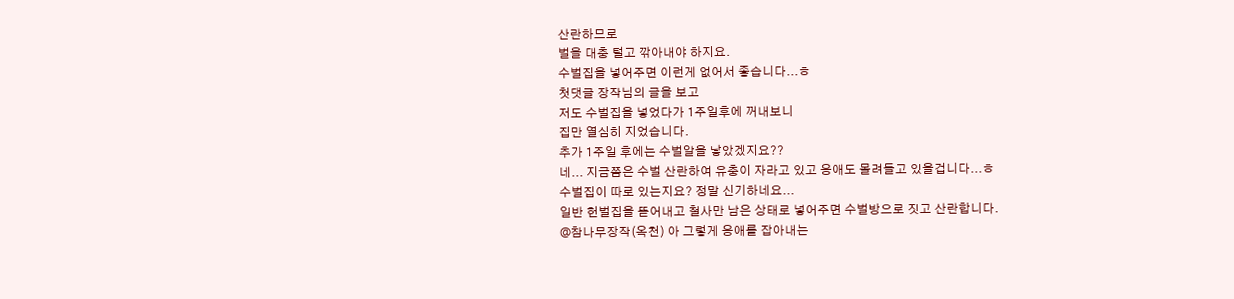산란하므로
벌을 대충 털고 깎아내야 하지요.
수벌집을 넣어주면 이런게 없어서 좋습니다...ㅎ
첫댓글 장작님의 글을 보고
저도 수벌집을 넣었다가 1주일후에 꺼내보니
집만 열심히 지었습니다.
추가 1주일 후에는 수벌알을 낳았겠지요??
네... 지금쯤은 수벌 산란하여 유충이 자라고 있고 응애도 몰려들고 있을겁니다...ㅎ
수벌집이 따로 있는지요? 정말 신기하네요...
일반 헌벌집을 뜯어내고 철사만 남은 상태로 넣어주면 수벌방으로 짓고 산란합니다.
@참나무장작(옥천) 아 그렇게 응애를 잡아내는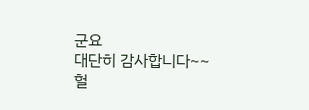군요
대단히 감사합니다~~
헐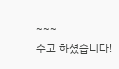~~~
수고 하셨습니다!